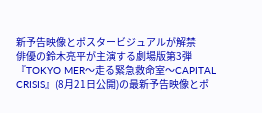新予告映像とポスタービジュアルが解禁
俳優の鈴木亮平が主演する劇場版第3弾『TOKYO MER〜走る緊急救命室〜CAPITAL CRISIS』(8月21日公開)の最新予告映像とポ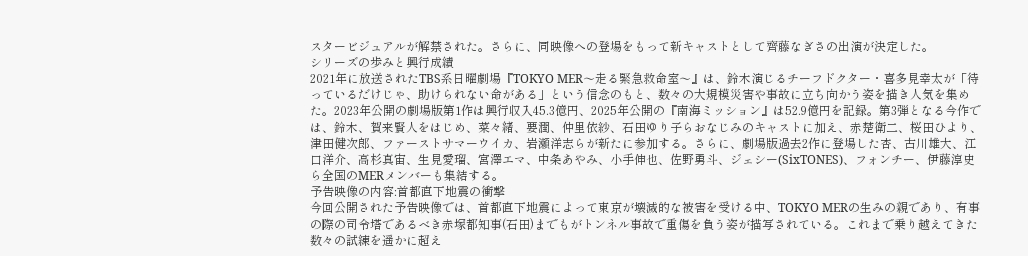スタービジュアルが解禁された。さらに、同映像への登場をもって新キャストとして齊藤なぎさの出演が決定した。
シリーズの歩みと興行成績
2021年に放送されたTBS系日曜劇場『TOKYO MER〜走る緊急救命室〜』は、鈴木演じるチーフドクター・喜多見幸太が「待っているだけじゃ、助けられない命がある」という信念のもと、数々の大規模災害や事故に立ち向かう姿を描き人気を集めた。2023年公開の劇場版第1作は興行収入45.3億円、2025年公開の『南海ミッション』は52.9億円を記録。第3弾となる今作では、鈴木、賀来賢人をはじめ、菜々緒、要潤、仲里依紗、石田ゆり子らおなじみのキャストに加え、赤楚衛二、桜田ひより、津田健次郎、ファーストサマーウイカ、岩瀬洋志らが新たに参加する。さらに、劇場版過去2作に登場した杏、古川雄大、江口洋介、高杉真宙、生見愛瑠、宮澤エマ、中条あやみ、小手伸也、佐野勇斗、ジェシー(SixTONES)、フォンチー、伊藤淳史ら全国のMERメンバーも集結する。
予告映像の内容:首都直下地震の衝撃
今回公開された予告映像では、首都直下地震によって東京が壊滅的な被害を受ける中、TOKYO MERの生みの親であり、有事の際の司令塔であるべき赤塚都知事(石田)までもがトンネル事故で重傷を負う姿が描写されている。これまで乗り越えてきた数々の試練を遥かに超え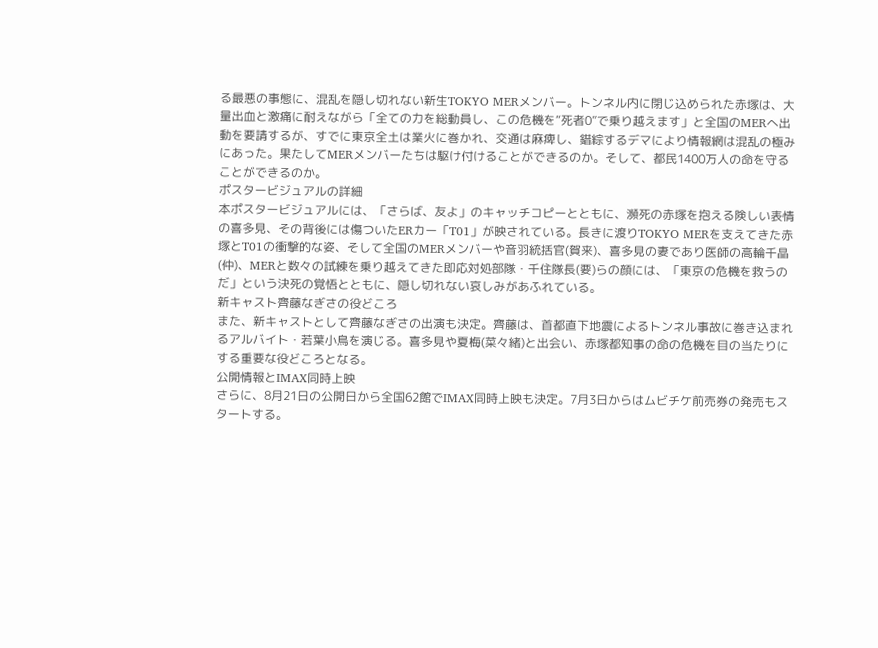る最悪の事態に、混乱を隠し切れない新生TOKYO MERメンバー。トンネル内に閉じ込められた赤塚は、大量出血と激痛に耐えながら「全ての力を総動員し、この危機を“死者0”で乗り越えます」と全国のMERへ出動を要請するが、すでに東京全土は業火に巻かれ、交通は麻痺し、錯綜するデマにより情報網は混乱の極みにあった。果たしてMERメンバーたちは駆け付けることができるのか。そして、都民1400万人の命を守ることができるのか。
ポスタービジュアルの詳細
本ポスタービジュアルには、「さらば、友よ」のキャッチコピーとともに、瀕死の赤塚を抱える険しい表情の喜多見、その背後には傷ついたERカー「T01」が映されている。長きに渡りTOKYO MERを支えてきた赤塚とT01の衝撃的な姿、そして全国のMERメンバーや音羽統括官(賀来)、喜多見の妻であり医師の高輪千晶(仲)、MERと数々の試練を乗り越えてきた即応対処部隊・千住隊長(要)らの顔には、「東京の危機を救うのだ」という決死の覚悟とともに、隠し切れない哀しみがあふれている。
新キャスト齊藤なぎさの役どころ
また、新キャストとして齊藤なぎさの出演も決定。齊藤は、首都直下地震によるトンネル事故に巻き込まれるアルバイト・若葉小鳥を演じる。喜多見や夏梅(菜々緒)と出会い、赤塚都知事の命の危機を目の当たりにする重要な役どころとなる。
公開情報とIMAX同時上映
さらに、8月21日の公開日から全国62館でIMAX同時上映も決定。7月3日からはムビチケ前売券の発売もスタートする。